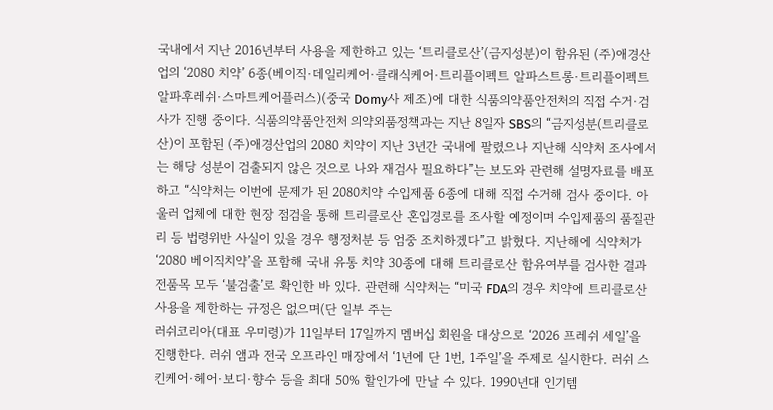국내에서 지난 2016년부터 사용을 제한하고 있는 ‘트리클로산’(금지성분)이 함유된 (주)애경산업의 ‘2080 치약’ 6종(베이직·데일리케어·클래식케어·트리플이펙트 알파스트롱·트리플이펙트 알파후레쉬·스마트케어플러스)(중국 Domy사 제조)에 대한 식품의약품안전처의 직접 수거·검사가 진행 중이다. 식품의약품안전처 의약외품정책과는 지난 8일자 SBS의 “금지성분(트리클로산)이 포함된 (주)애경산업의 2080 치약이 지난 3년간 국내에 팔렸으나 지난해 식약처 조사에서는 해당 성분이 검출되지 않은 것으로 나와 재검사 필요하다”는 보도와 관련해 설명자료를 배포하고 “식약처는 이번에 문제가 된 2080치약 수입제품 6종에 대해 직접 수거해 검사 중이다. 아울러 업체에 대한 현장 점검을 통해 트리클로산 혼입경로를 조사할 예정이며 수입제품의 품질관리 등 법령위반 사실이 있을 경우 행정처분 등 엄중 조치하겠다”고 밝혔다. 지난해에 식약처가 ‘2080 베이직치약’을 포함해 국내 유통 치약 30종에 대해 트리클로산 함유여부를 검사한 결과 전품목 모두 ‘불검출’로 확인한 바 있다. 관련해 식약처는 “미국 FDA의 경우 치약에 트리클로산 사용을 제한하는 규정은 없으며(단 일부 주는
러쉬코리아(대표 우미령)가 11일부터 17일까지 멤버십 회원을 대상으로 ‘2026 프레쉬 세일’을 진행한다. 러쉬 앰과 전국 오프라인 매장에서 ‘1년에 단 1번, 1주일’을 주제로 실시한다. 러쉬 스킨케어·헤어·보디·향수 등을 최대 50% 할인가에 만날 수 있다. 1990년대 인기템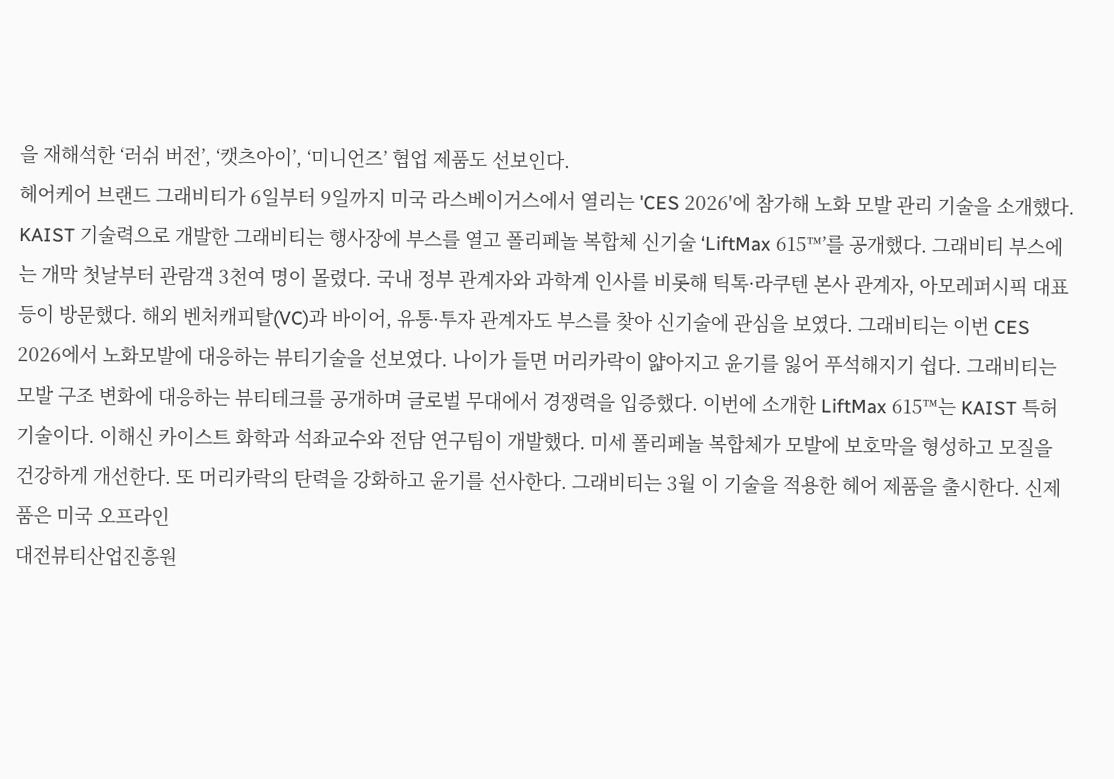을 재해석한 ‘러쉬 버전’, ‘캣츠아이’, ‘미니언즈’ 협업 제품도 선보인다.
헤어케어 브랜드 그래비티가 6일부터 9일까지 미국 라스베이거스에서 열리는 'CES 2026'에 참가해 노화 모발 관리 기술을 소개했다. KAIST 기술력으로 개발한 그래비티는 행사장에 부스를 열고 폴리페놀 복합체 신기술 ‘LiftMax 615™’를 공개했다. 그래비티 부스에는 개막 첫날부터 관람객 3천여 명이 몰렸다. 국내 정부 관계자와 과학계 인사를 비롯해 틱톡·라쿠텐 본사 관계자, 아모레퍼시픽 대표 등이 방문했다. 해외 벤처캐피탈(VC)과 바이어, 유통·투자 관계자도 부스를 찾아 신기술에 관심을 보였다. 그래비티는 이번 CES 2026에서 노화모발에 대응하는 뷰티기술을 선보였다. 나이가 들면 머리카락이 얇아지고 윤기를 잃어 푸석해지기 쉽다. 그래비티는 모발 구조 변화에 대응하는 뷰티테크를 공개하며 글로벌 무대에서 경쟁력을 입증했다. 이번에 소개한 LiftMax 615™는 KAIST 특허 기술이다. 이해신 카이스트 화학과 석좌교수와 전담 연구팀이 개발했다. 미세 폴리페놀 복합체가 모발에 보호막을 형성하고 모질을 건강하게 개선한다. 또 머리카락의 탄력을 강화하고 윤기를 선사한다. 그래비티는 3월 이 기술을 적용한 헤어 제품을 출시한다. 신제품은 미국 오프라인
대전뷰티산업진흥원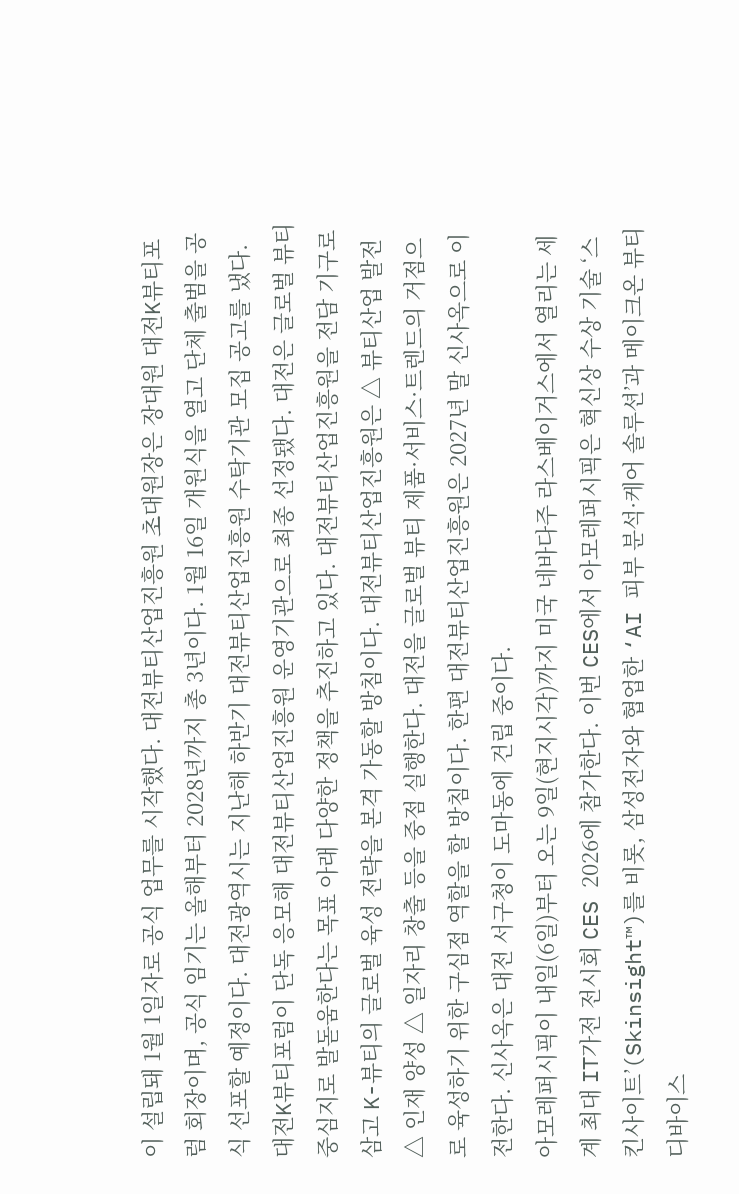이 설립돼 1월 1일자로 공식 업무를 시작했다. 대전뷰티산업진흥원 초대원장은 장대원 대전K뷰티포럼 회장이며, 공식 임기는 올해부터 2028년까지 총 3년이다. 1월 16일 개원식을 열고 단체 출범을 공식 선포할 예정이다. 대전광역시는 지난해 하반기 대전뷰티산업진흥원 수탁기관 모집 공고를 냈다. 대전K뷰티포럼이 단독 응모해 대전뷰티산업진흥원 운영기관으로 최종 선정됐다. 대전은 글로벌 뷰티 중심지로 발돋움한다는 목표 아래 다양한 정책을 추진하고 있다. 대전뷰티산업진흥원을 전담 기구로 삼고 K-뷰티의 글로벌 육성 전략을 본격 가동할 방침이다. 대전뷰티산업진흥원은 △ 뷰티산업 발전 △ 인재 양성 △ 일자리 창출 등을 중점 실행한다. 대전을 글로벌 뷰티 제품·서비스·트렌드의 거점으로 육성하기 위한 구심점 역할을 할 방침이다. 한편 대전뷰티산업진흥원은 2027년 말 신사옥으로 이전한다. 신사옥은 대전 서구청이 도마동에 건립 중이다.
아모레퍼시픽이 내일(6일)부터 오는 9일(현지시각)까지 미국 네바다주 라스베이거스에서 열리는 세계 최대 IT가전 전시회 CES 2026에 참가한다. 이번 CES에서 아모레퍼시픽은 혁신상 수상 기술 ‘스킨사이트’(Skinsight™)를 비롯, 삼성전자와 협업한 ‘AI 피부 분석·케어 솔루션’과 메이크온 뷰티 디바이스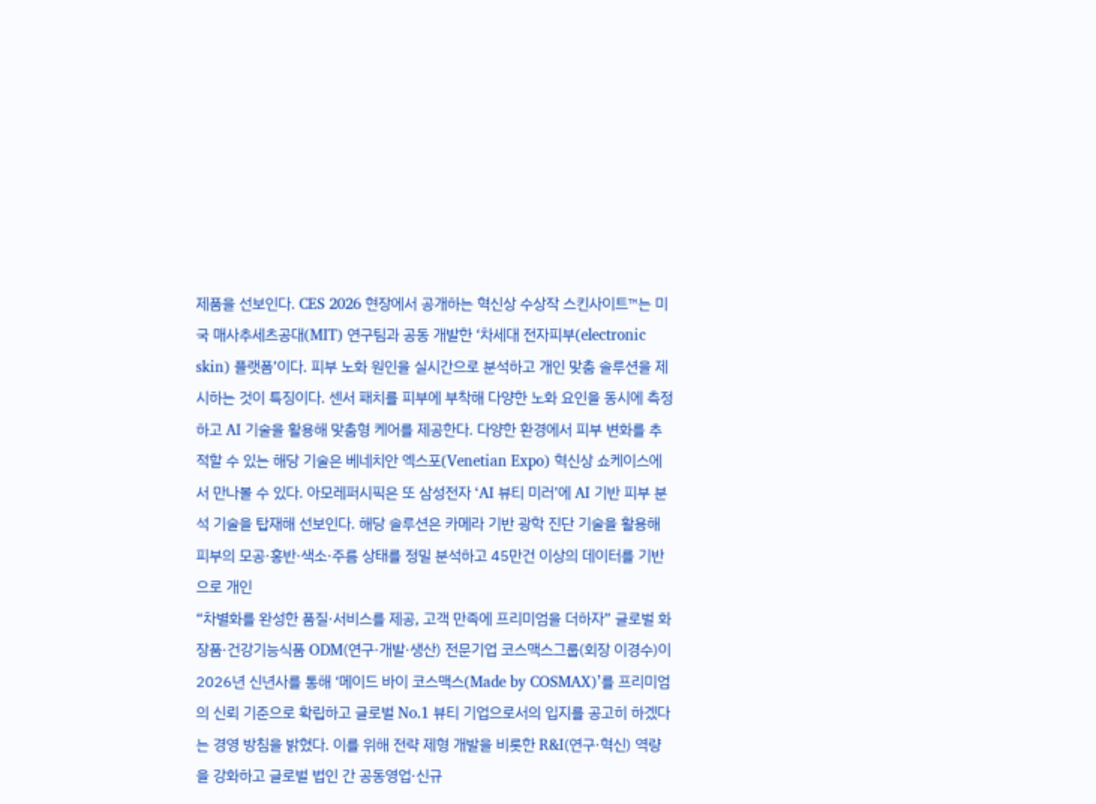제품을 선보인다. CES 2026 현장에서 공개하는 혁신상 수상작 스킨사이트™는 미국 매사추세츠공대(MIT) 연구팀과 공동 개발한 ‘차세대 전자피부(electronic skin) 플랫폼’이다. 피부 노화 원인을 실시간으로 분석하고 개인 맞춤 솔루션을 제시하는 것이 특징이다. 센서 패치를 피부에 부착해 다양한 노화 요인을 동시에 측정하고 AI 기술을 활용해 맞춤형 케어를 제공한다. 다양한 환경에서 피부 변화를 추적할 수 있는 해당 기술은 베네치안 엑스포(Venetian Expo) 혁신상 쇼케이스에서 만나볼 수 있다. 아모레퍼시픽은 또 삼성전자 ‘AI 뷰티 미러’에 AI 기반 피부 분석 기술을 탑재해 선보인다. 해당 솔루션은 카메라 기반 광학 진단 기술을 활용해 피부의 모공·홍반·색소·주름 상태를 정밀 분석하고 45만건 이상의 데이터를 기반으로 개인
“차별화를 완성한 품질·서비스를 제공, 고객 만족에 프리미엄을 더하자” 글로벌 화장품·건강기능식품 ODM(연구·개발·생산) 전문기업 코스맥스그룹(회장 이경수)이 2026년 신년사를 통해 ‘메이드 바이 코스맥스(Made by COSMAX)’를 프리미엄의 신뢰 기준으로 확립하고 글로벌 No.1 뷰티 기업으로서의 입지를 공고히 하겠다는 경영 방침을 밝혔다. 이를 위해 전략 제형 개발을 비롯한 R&I(연구·혁신) 역량을 강화하고 글로벌 법인 간 공동영업·신규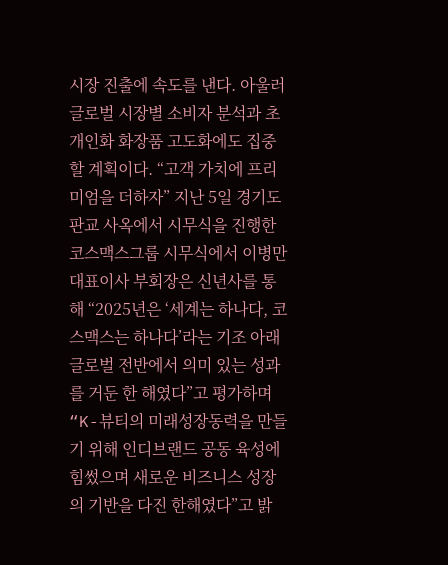시장 진출에 속도를 낸다. 아울러 글로벌 시장별 소비자 분석과 초개인화 화장품 고도화에도 집중할 계획이다. “고객 가치에 프리미엄을 더하자” 지난 5일 경기도 판교 사옥에서 시무식을 진행한 코스맥스그룹 시무식에서 이병만 대표이사 부회장은 신년사를 통해 “2025년은 ‘세계는 하나다, 코스맥스는 하나다’라는 기조 아래 글로벌 전반에서 의미 있는 성과를 거둔 한 해였다”고 평가하며 “K-뷰티의 미래성장동력을 만들기 위해 인디브랜드 공동 육성에 힘썼으며 새로운 비즈니스 성장의 기반을 다진 한해였다”고 밝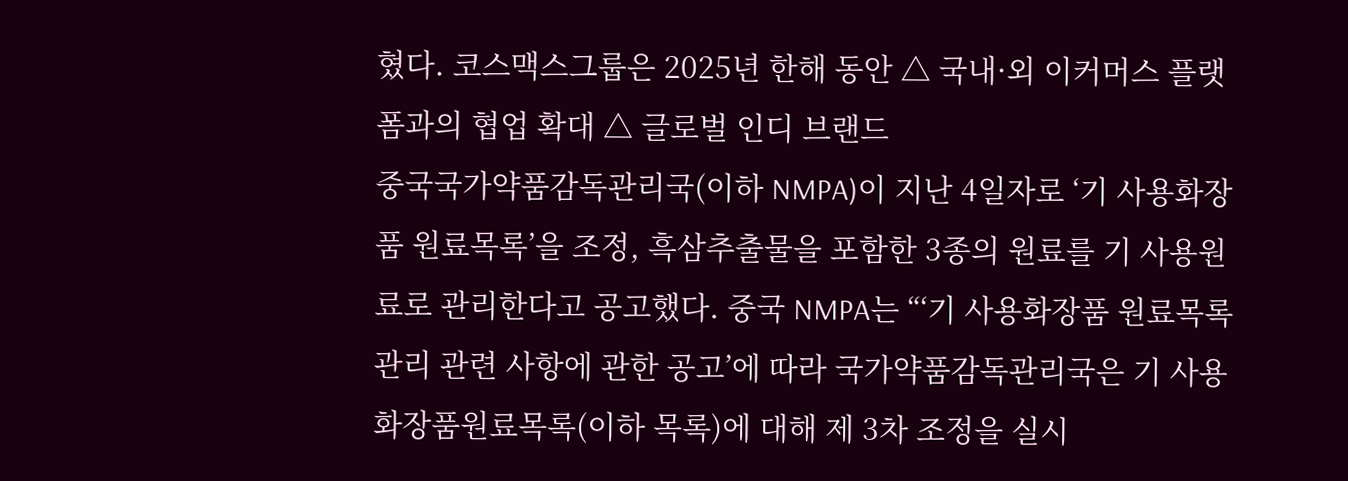혔다. 코스맥스그룹은 2025년 한해 동안 △ 국내·외 이커머스 플랫폼과의 협업 확대 △ 글로벌 인디 브랜드
중국국가약품감독관리국(이하 NMPA)이 지난 4일자로 ‘기 사용화장품 원료목록’을 조정, 흑삼추출물을 포함한 3종의 원료를 기 사용원료로 관리한다고 공고했다. 중국 NMPA는 “‘기 사용화장품 원료목록 관리 관련 사항에 관한 공고’에 따라 국가약품감독관리국은 기 사용화장품원료목록(이하 목록)에 대해 제 3차 조정을 실시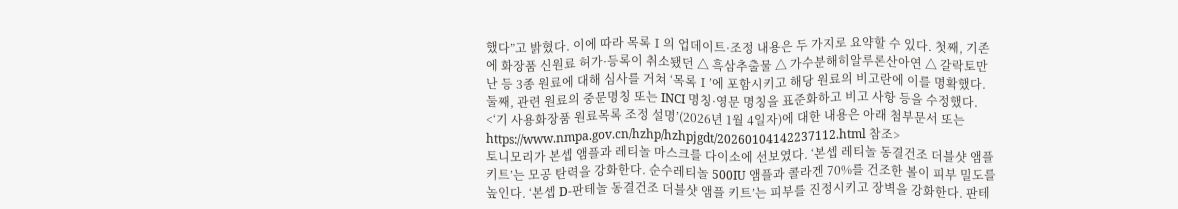했다”고 밝혔다. 이에 따라 목록Ⅰ의 업데이트·조정 내용은 두 가지로 요약할 수 있다. 첫째, 기존에 화장품 신원료 허가·등록이 취소됐던 △ 흑삼추출물 △ 가수분해히알루론산아연 △ 갈락토만난 등 3종 원료에 대해 심사를 거쳐 ‘목록Ⅰ’에 포함시키고 해당 원료의 비고란에 이를 명확했다. 둘째, 관련 원료의 중문명칭 또는 INCI 명칭·영문 명칭을 표준화하고 비고 사항 등을 수정했다. <‘기 사용화장품 원료목록 조정 설명’(2026년 1월 4일자)에 대한 내용은 아래 첨부문서 또는 https://www.nmpa.gov.cn/hzhp/hzhpjgdt/20260104142237112.html 참조>
토니모리가 본셉 앰플과 레티놀 마스크를 다이소에 선보였다. ‘본셉 레티놀 동결건조 더블샷 앰플 키트’는 모공 탄력을 강화한다. 순수레티놀 500IU 앰플과 콜라겐 70%를 건조한 볼이 피부 밀도를 높인다. ‘본셉 D-판테놀 동결건조 더블샷 앰플 키트’는 피부를 진정시키고 장벽을 강화한다. 판테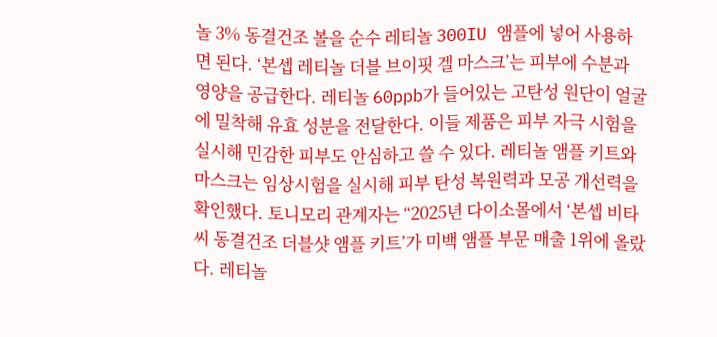놀 3% 동결건조 볼을 순수 레티놀 300IU 앰플에 넣어 사용하면 된다. ‘본셉 레티놀 더블 브이핏 겔 마스크’는 피부에 수분과 영양을 공급한다. 레티놀 60ppb가 들어있는 고탄성 원단이 얼굴에 밀착해 유효 성분을 전달한다. 이들 제품은 피부 자극 시험을 실시해 민감한 피부도 안심하고 쓸 수 있다. 레티놀 앰플 키트와 마스크는 임상시험을 실시해 피부 탄성 복원력과 모공 개선력을 확인했다. 토니모리 관계자는 “2025년 다이소몰에서 ‘본셉 비타씨 동결건조 더블샷 앰플 키트’가 미백 앰플 부문 매출 1위에 올랐다. 레티놀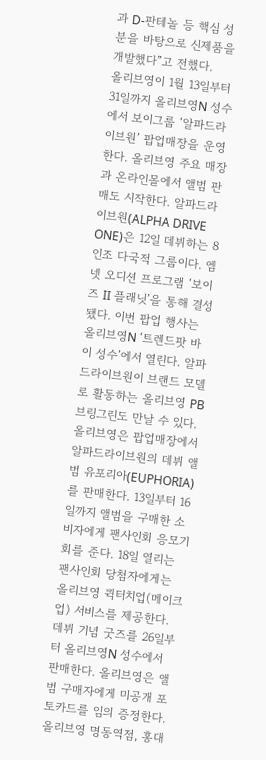과 D-판테놀 등 핵심 성분을 바탕으로 신제품을 개발했다”고 전했다.
올리브영이 1월 13일부터 31일까지 올리브영N 성수에서 보이그룹 ‘알파드라이브원’ 팝업매장을 운영한다. 올리브영 주요 매장과 온라인몰에서 앨범 판매도 시작한다. 알파드라이브원(ALPHA DRIVE ONE)은 12일 데뷔하는 8인조 다국적 그룹이다. 엠넷 오디션 프로그램 ‘보이즈 II 플래닛’을 통해 결성됐다. 이번 팝업 행사는 올리브영N ‘트렌드팟 바이 성수’에서 열린다. 알파드라이브원이 브랜드 모델로 활동하는 올리브영 PB 브링그린도 만날 수 있다. 올리브영은 팝업매장에서 알파드라이브원의 데뷔 앨범 유포리아(EUPHORIA)를 판매한다. 13일부터 16일까지 앨범을 구매한 소비자에게 팬사인회 응모기회를 준다. 18일 열리는 팬사인회 당첨자에게는 올리브영 퀵터치업(메이크업) 서비스를 제공한다. 데뷔 기념 굿즈를 26일부터 올리브영N 성수에서 판매한다. 올리브영은 앨범 구매자에게 미공개 포토카드를 임의 증정한다. 올리브영 명동역점, 홍대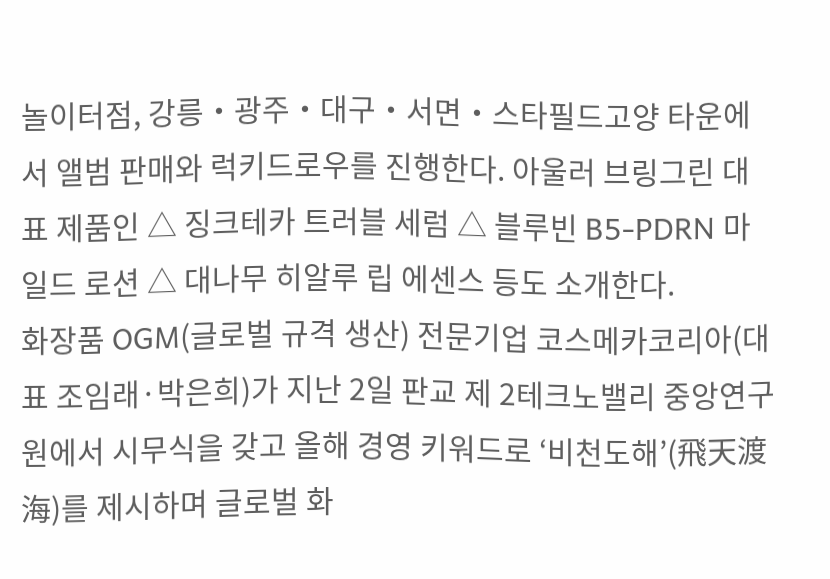놀이터점, 강릉‧광주‧대구‧서면‧스타필드고양 타운에서 앨범 판매와 럭키드로우를 진행한다. 아울러 브링그린 대표 제품인 △ 징크테카 트러블 세럼 △ 블루빈 B5-PDRN 마일드 로션 △ 대나무 히알루 립 에센스 등도 소개한다.
화장품 OGM(글로벌 규격 생산) 전문기업 코스메카코리아(대표 조임래·박은희)가 지난 2일 판교 제 2테크노밸리 중앙연구원에서 시무식을 갖고 올해 경영 키워드로 ‘비천도해’(飛天渡海)를 제시하며 글로벌 화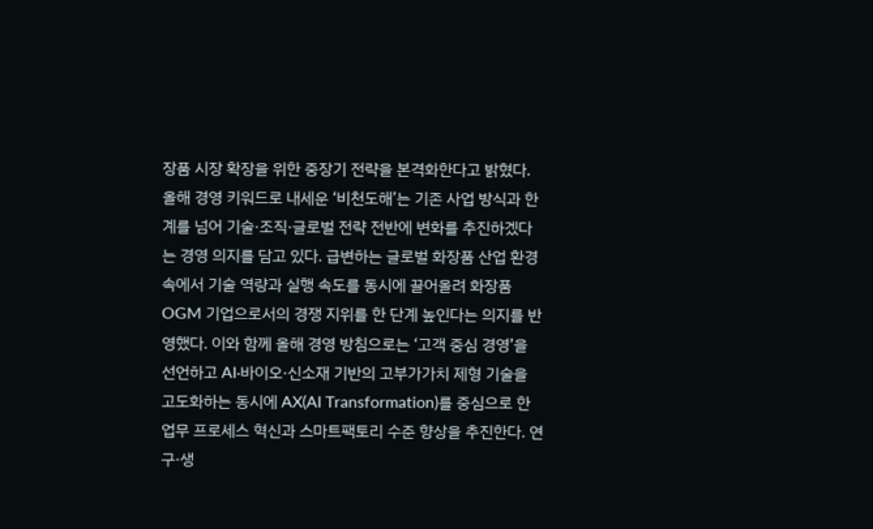장품 시장 확장을 위한 중장기 전략을 본격화한다고 밝혔다. 올해 경영 키워드로 내세운 ‘비천도해’는 기존 사업 방식과 한계를 넘어 기술·조직·글로벌 전략 전반에 변화를 추진하겠다는 경영 의지를 담고 있다. 급변하는 글로벌 화장품 산업 환경 속에서 기술 역량과 실행 속도를 동시에 끌어올려 화장품 OGM 기업으로서의 경쟁 지위를 한 단계 높인다는 의지를 반영했다. 이와 함께 올해 경영 방침으로는 ‘고객 중심 경영’을 선언하고 AI·바이오·신소재 기반의 고부가가치 제형 기술을 고도화하는 동시에 AX(AI Transformation)를 중심으로 한 업무 프로세스 혁신과 스마트팩토리 수준 향상을 추진한다. 연구·생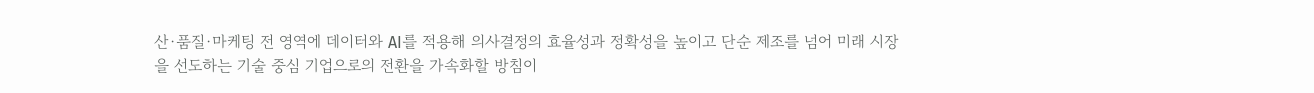산·품질·마케팅 전 영역에 데이터와 AI를 적용해 의사결정의 효율성과 정확성을 높이고 단순 제조를 넘어 미래 시장을 선도하는 기술 중심 기업으로의 전환을 가속화할 방침이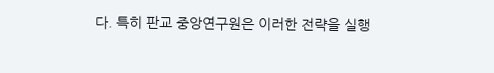다. 특히 판교 중앙연구원은 이러한 전략을 실행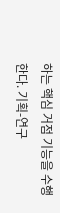하는 핵심 거점 기능을 수행한다. 기획-연구